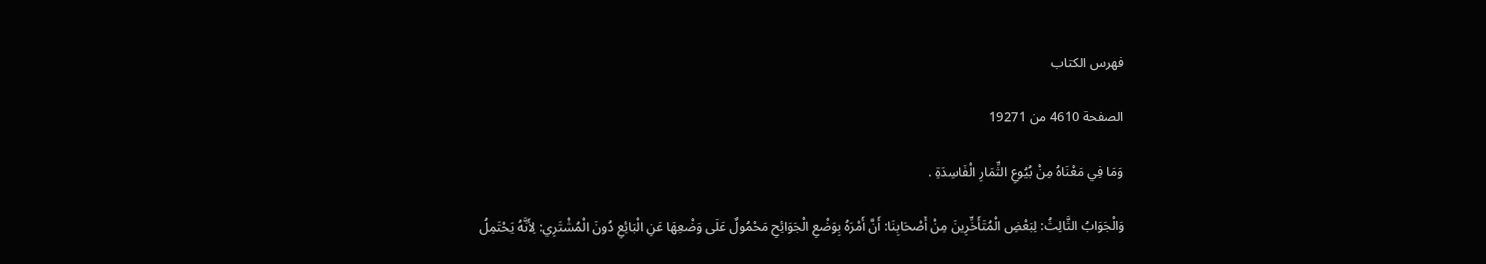فهرس الكتاب

الصفحة 4610 من 19271

وَمَا فِي مَعْنَاهُ مِنْ بُيُوعِ الثِّمَارِ الْفَاسِدَةِ .

وَالْجَوَابُ الثَّالِثُ: لِبَعْضِ الْمُتَأَخِّرِينَ مِنْ أَصْحَابِنَا: أَنَّ أَمْرَهُ بِوَضْعِ الْجَوَائِحِ مَحْمُولٌ عَلَى وَضْعِهَا عَنِ الْبَائِعِ دُونَ الْمُشْتَرِي: لِأَنَّهُ يَحْتَمِلُ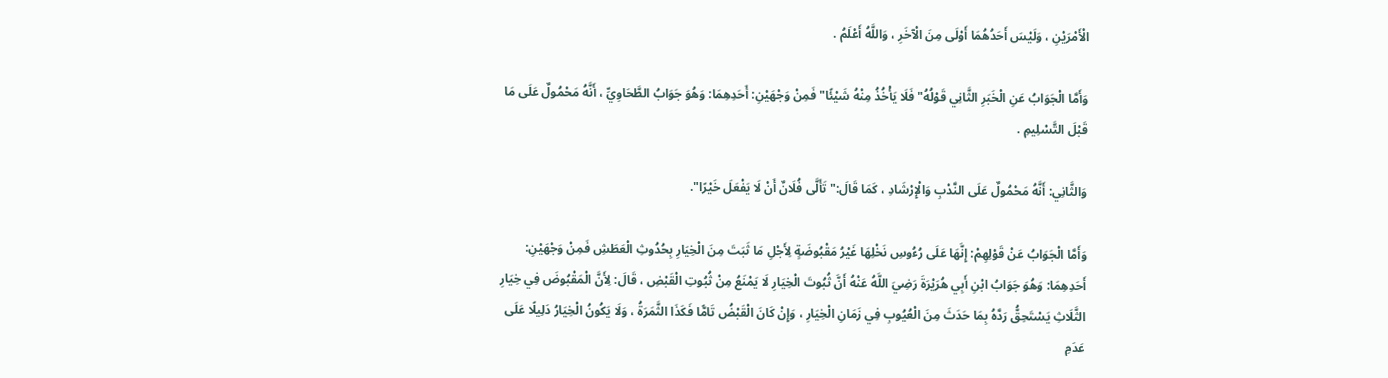الْأَمْرَيْنِ ، وَلَيْسَ أَحَدُهُمَا أَوْلَى مِنَ الْآخَرِ ، وَاللَّهُ أَعْلَمُ .

وَأَمَّا الْجَوَابُ عَنِ الْخَبَرِ الثَّانِي قَوْلُهُ"فَلَا يَأْخُذُ مِنْهُ شَيْئًا"فَمِنْ وَجْهَيْنِ: أَحَدِهِمَا: وَهُوَ جَوَابُ الطَّحَاوِيِّ ، أَنَّهُ مَحْمُولٌ عَلَى مَا قَبْلَ التَّسْلِيمِ .

وَالثَّانِي: أَنَّهُ مَحْمُولٌ عَلَى النَّدْبِ وَالْإِرْشَادِ ، كَمَا قَالَ:"تَأَلَّى فُلَانٌ أَنْ لَا يَفْعَلَ خَيْرًا".

وَأَمَّا الْجَوَابُ عَنْ قَوْلِهِمْ: إِنَّهَا عَلَى رُءُوسِ نَخْلِهَا غَيْرُ مَقْبُوضَةٍ لِأَجْلِ مَا ثَبَتَ مِنَ الْخِيَارِ بِحُدُوثِ الْعَطَشِ فَمِنْ وَجْهَيْنِ: أَحَدِهِمَا: وَهُوَ جَوَابُ ابْنِ أَبِي هُرَيْرَةَ رَضِيَ اللَّهُ عَنْهُ أَنَّ ثُبُوتَ الْخِيَارِ لَا يَمْنَعُ مِنْ ثُبُوتِ الْقَبْضِ ، قَالَ: لِأَنَّ الْمَقْبُوضَ فِي خِيَارِ الثَّلَاثِ يَسْتَحِقُّ رَدَّهُ بِمَا حَدَثَ مِنَ الْعُيُوبِ فِي زَمَانِ الْخِيَارِ ، وَإِنْ كَانَ الْقَبْضُ تَامًّا فَكَذَا الثَّمَرَةُ ، وَلَا يَكُونُ الْخِيَارُ دَلِيلًا عَلَى عَدَمِ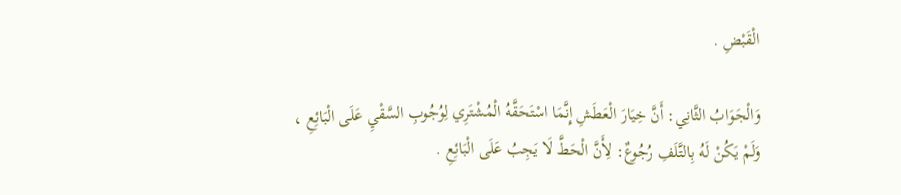الْقَبْضِ .

وَالْجَوَابُ الثَّانِي: أَنَّ خِيَارَ الْعَطَشِ إِنَّمَا اسْتَحَقَّهُ الْمُشْتَرِي لِوُجُوبِ السَّقْيِ عَلَى الْبَائِعِ ، وَلَمْ يَكُنْ لَهُ بِالتَّلَفِ رُجُوعٌ: لِأَنَّ الْحَطَّ لَا يَجِبُ عَلَى الْبَائِعِ .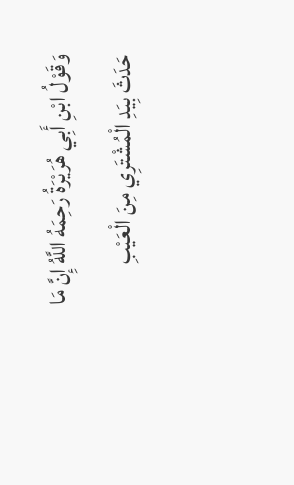وَقَوْلُ ابْنِ أَبِي هُرَيْرَةُ رَحِمَهُ اللَّهُ إِنَّ مَا حَدَثَ بِيَدِ الْمُشْتَرِي مِنَ الْعَيْبِ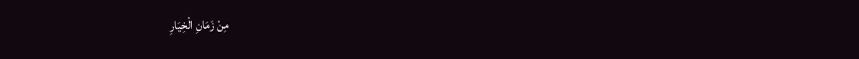مِنْ زَمَانِ الْخِيَارِ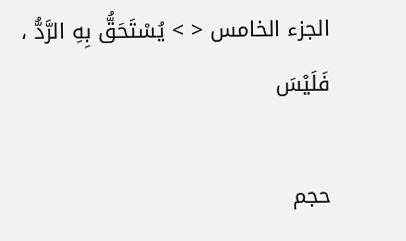الجزء الخامس < > يُسْتَحَقُّ بِهِ الرَّدُّ ، فَلَيْسَ

حجم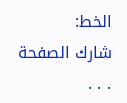الخط:
شارك الصفحة
. . .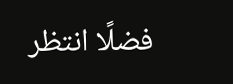فضلًا انتظر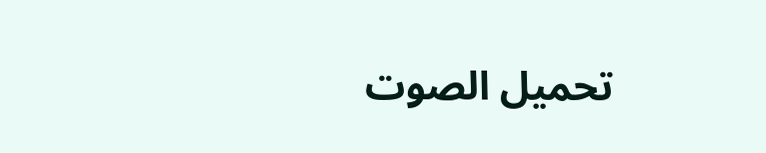تحميل الصوت